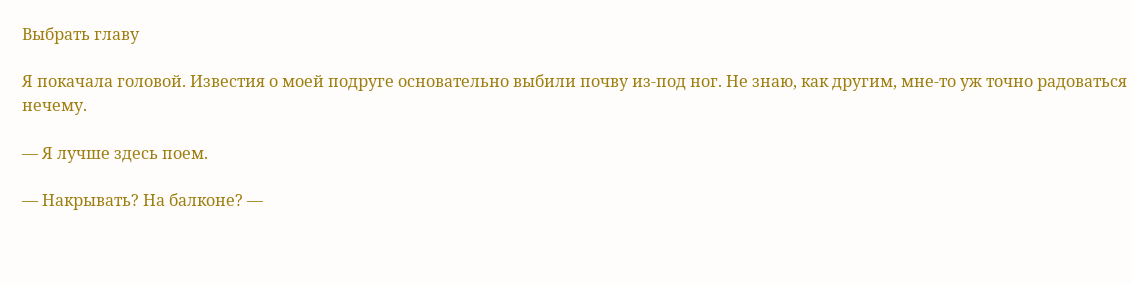Выбрать главу

Я покачала головой. Известия о моей подруге основательно выбили почву из-под ног. Не знаю, как другим, мне-то уж точно радоваться нечему.

— Я лучше здесь поем.

— Накрывать? На балконе? —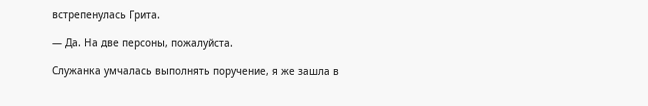встрепенулась Грита.

— Да. На две персоны, пожалуйста.

Служанка умчалась выполнять поручение, я же зашла в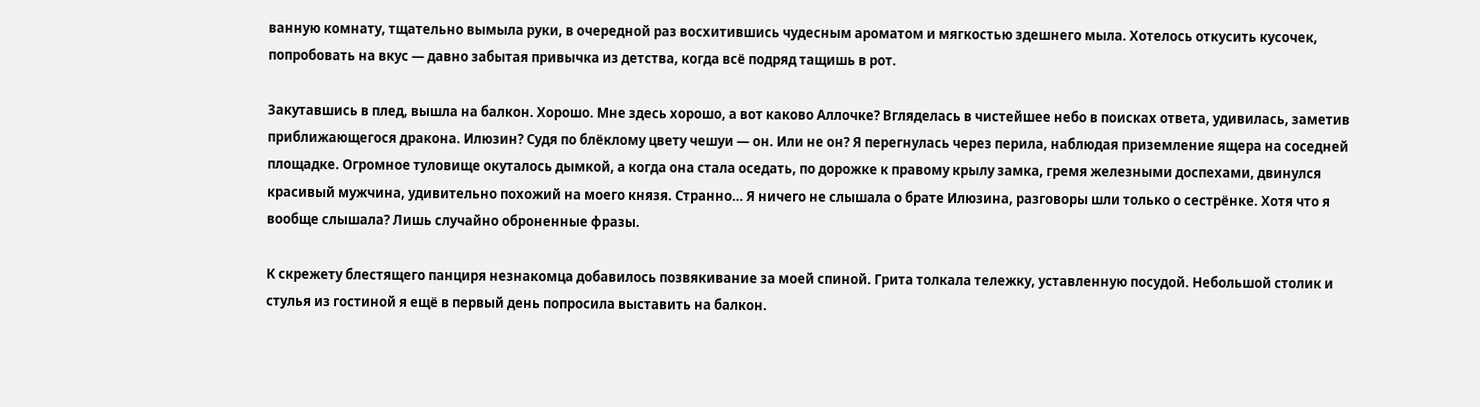ванную комнату, тщательно вымыла руки, в очередной раз восхитившись чудесным ароматом и мягкостью здешнего мыла. Хотелось откусить кусочек, попробовать на вкус — давно забытая привычка из детства, когда всё подряд тащишь в рот.

Закутавшись в плед, вышла на балкон. Хорошо. Мне здесь хорошо, а вот каково Аллочке? Вгляделась в чистейшее небо в поисках ответа, удивилась, заметив приближающегося дракона. Илюзин? Судя по блёклому цвету чешуи — он. Или не он? Я перегнулась через перила, наблюдая приземление ящера на соседней площадке. Огромное туловище окуталось дымкой, а когда она стала оседать, по дорожке к правому крылу замка, гремя железными доспехами, двинулся красивый мужчина, удивительно похожий на моего князя. Странно… Я ничего не слышала о брате Илюзина, разговоры шли только о сестрёнке. Хотя что я вообще слышала? Лишь случайно оброненные фразы.

К скрежету блестящего панциря незнакомца добавилось позвякивание за моей спиной. Грита толкала тележку, уставленную посудой. Небольшой столик и стулья из гостиной я ещё в первый день попросила выставить на балкон.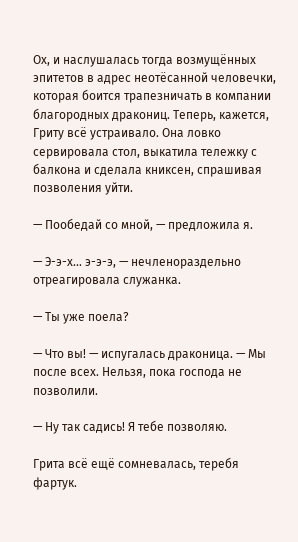Ох, и наслушалась тогда возмущённых эпитетов в адрес неотёсанной человечки, которая боится трапезничать в компании благородных дракониц. Теперь, кажется, Гриту всё устраивало. Она ловко сервировала стол, выкатила тележку с балкона и сделала книксен, спрашивая позволения уйти.

— Пообедай со мной, — предложила я.

— Э-э-х… э-э-э, — нечленораздельно отреагировала служанка.

— Ты уже поела?

— Что вы! — испугалась драконица. — Мы после всех. Нельзя, пока господа не позволили.

— Ну так садись! Я тебе позволяю.

Грита всё ещё сомневалась, теребя фартук.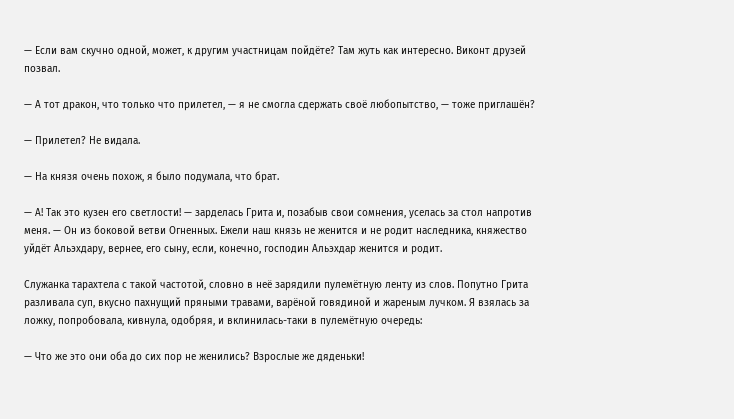— Если вам скучно одной, может, к другим участницам пойдёте? Там жуть как интересно. Виконт друзей позвал.

— А тот дракон, что только что прилетел, — я не смогла сдержать своё любопытство, — тоже приглашён?

— Прилетел? Не видала.

— На князя очень похож, я было подумала, что брат.

— А! Так это кузен его светлости! — зарделась Грита и, позабыв свои сомнения, уселась за стол напротив меня. — Он из боковой ветви Огненных. Ежели наш князь не женится и не родит наследника, княжество уйдёт Альэхдару, вернее, его сыну, если, конечно, господин Альэхдар женится и родит.

Служанка тарахтела с такой частотой, словно в неё зарядили пулемётную ленту из слов. Попутно Грита разливала суп, вкусно пахнущий пряными травами, варёной говядиной и жареным лучком. Я взялась за ложку, попробовала, кивнула, одобряя, и вклинилась-таки в пулемётную очередь:

— Что же это они оба до сих пор не женились? Взрослые же дяденьки!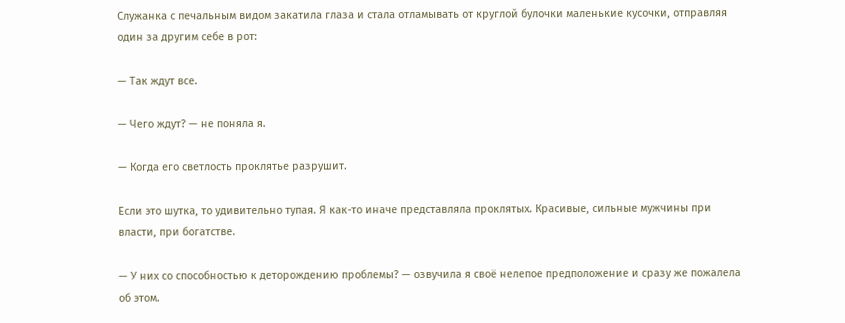Служанка с печальным видом закатила глаза и стала отламывать от круглой булочки маленькие кусочки, отправляя один за другим себе в рот:

— Так ждут все.

— Чего ждут? — не поняла я.

— Когда его светлость проклятье разрушит.

Если это шутка, то удивительно тупая. Я как-то иначе представляла проклятых. Красивые, сильные мужчины при власти, при богатстве.

— У них со способностью к деторождению проблемы? — озвучила я своё нелепое предположение и сразу же пожалела об этом.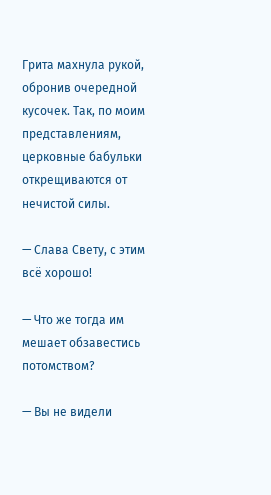Грита махнула рукой, обронив очередной кусочек. Так, по моим представлениям, церковные бабульки открещиваются от нечистой силы.

— Слава Свету, с этим всё хорошо!

— Что же тогда им мешает обзавестись потомством?

— Вы не видели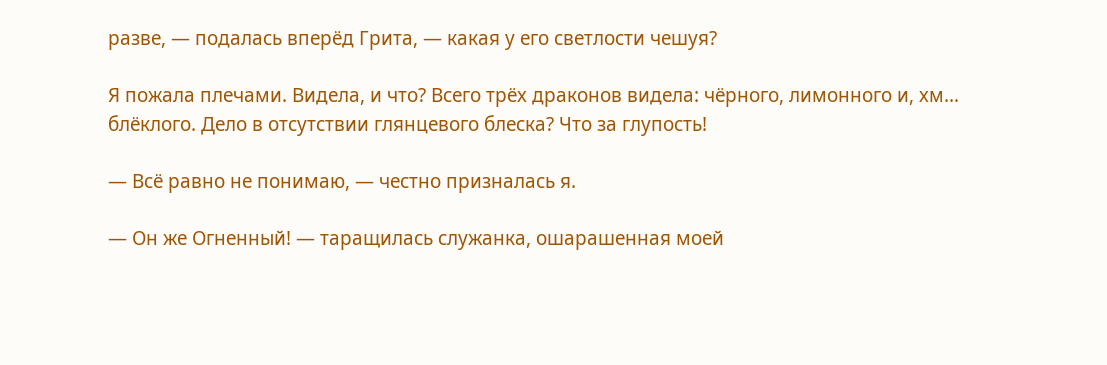разве, — подалась вперёд Грита, — какая у его светлости чешуя?

Я пожала плечами. Видела, и что? Всего трёх драконов видела: чёрного, лимонного и, хм… блёклого. Дело в отсутствии глянцевого блеска? Что за глупость!

— Всё равно не понимаю, — честно призналась я.

— Он же Огненный! — таращилась служанка, ошарашенная моей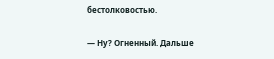бестолковостью.

— Ну? Огненный. Дальше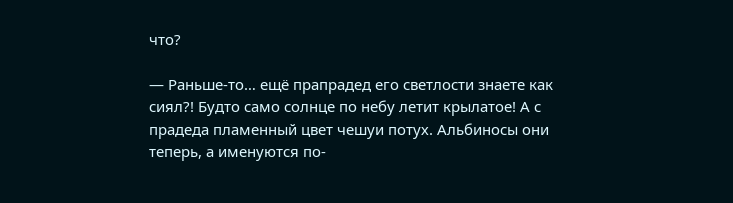что?

— Раньше-то… ещё прапрадед его светлости знаете как сиял?! Будто само солнце по небу летит крылатое! А с прадеда пламенный цвет чешуи потух. Альбиносы они теперь, а именуются по-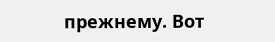прежнему. Вот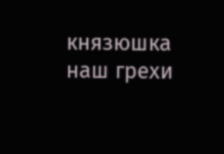князюшка наш грехи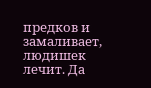предков и замаливает, людишек лечит. Да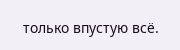только впустую всё.